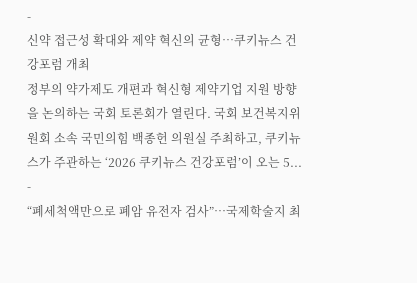-
신약 접근성 확대와 제약 혁신의 균형…쿠키뉴스 건강포럼 개최
정부의 약가제도 개편과 혁신형 제약기업 지원 방향을 논의하는 국회 토론회가 열린다. 국회 보건복지위원회 소속 국민의힘 백종헌 의원실 주최하고, 쿠키뉴스가 주관하는 ‘2026 쿠키뉴스 건강포럼’이 오는 5...
-
“폐세척액만으로 폐암 유전자 검사”…국제학술지 최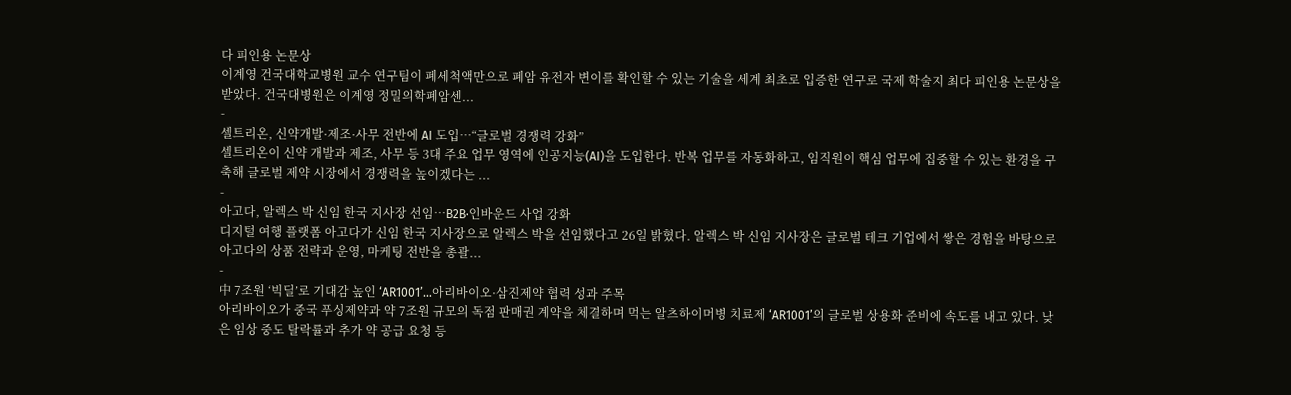다 피인용 논문상
이계영 건국대학교병원 교수 연구팀이 폐세척액만으로 폐암 유전자 변이를 확인할 수 있는 기술을 세계 최초로 입증한 연구로 국제 학술지 최다 피인용 논문상을 받았다. 건국대병원은 이계영 정밀의학폐암센...
-
셀트리온, 신약개발·제조·사무 전반에 AI 도입…“글로벌 경쟁력 강화”
셀트리온이 신약 개발과 제조, 사무 등 3대 주요 업무 영역에 인공지능(AI)을 도입한다. 반복 업무를 자동화하고, 임직원이 핵심 업무에 집중할 수 있는 환경을 구축해 글로벌 제약 시장에서 경쟁력을 높이겠다는 ...
-
아고다, 알렉스 박 신임 한국 지사장 선임…B2B·인바운드 사업 강화
디지털 여행 플랫폼 아고다가 신임 한국 지사장으로 알렉스 박을 선임했다고 26일 밝혔다. 알렉스 박 신임 지사장은 글로벌 테크 기업에서 쌓은 경험을 바탕으로 아고다의 상품 전략과 운영, 마케팅 전반을 총괄...
-
中 7조원 ‘빅딜’로 기대감 높인 ‘AR1001’…아리바이오·삼진제약 협력 성과 주목
아리바이오가 중국 푸싱제약과 약 7조원 규모의 독점 판매권 계약을 체결하며 먹는 알츠하이머병 치료제 ‘AR1001’의 글로벌 상용화 준비에 속도를 내고 있다. 낮은 임상 중도 탈락률과 추가 약 공급 요청 등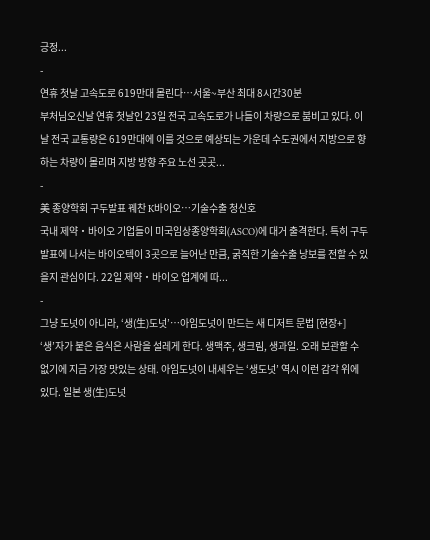긍정...
-
연휴 첫날 고속도로 619만대 몰린다…서울~부산 최대 8시간30분
부처님오신날 연휴 첫날인 23일 전국 고속도로가 나들이 차량으로 붐비고 있다. 이날 전국 교통량은 619만대에 이를 것으로 예상되는 가운데 수도권에서 지방으로 향하는 차량이 몰리며 지방 방향 주요 노선 곳곳...
-
美 종양학회 구두발표 꿰찬 K바이오…기술수출 청신호
국내 제약‧바이오 기업들이 미국임상종양학회(ASCO)에 대거 출격한다. 특히 구두발표에 나서는 바이오텍이 3곳으로 늘어난 만큼, 굵직한 기술수출 낭보를 전할 수 있을지 관심이다. 22일 제약‧바이오 업계에 따...
-
그냥 도넛이 아니라, ‘생(生)도넛’…아임도넛이 만드는 새 디저트 문법 [현장+]
‘생’자가 붙은 음식은 사람을 설레게 한다. 생맥주, 생크림, 생과일. 오래 보관할 수 없기에 지금 가장 맛있는 상태. 아임도넛이 내세우는 ‘생도넛’ 역시 이런 감각 위에 있다. 일본 생(生)도넛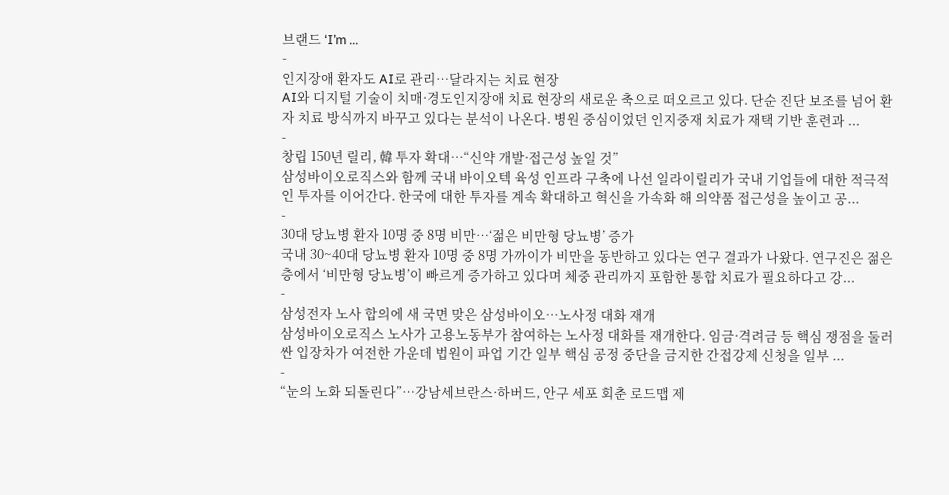브랜드 ‘I’m ...
-
인지장애 환자도 AI로 관리…달라지는 치료 현장
AI와 디지털 기술이 치매·경도인지장애 치료 현장의 새로운 축으로 떠오르고 있다. 단순 진단 보조를 넘어 환자 치료 방식까지 바꾸고 있다는 분석이 나온다. 병원 중심이었던 인지중재 치료가 재택 기반 훈련과 ...
-
창립 150년 릴리, 韓 투자 확대…“신약 개발·접근성 높일 것”
삼성바이오로직스와 함께 국내 바이오텍 육성 인프라 구축에 나선 일라이릴리가 국내 기업들에 대한 적극적인 투자를 이어간다. 한국에 대한 투자를 계속 확대하고 혁신을 가속화 해 의약품 접근성을 높이고 공...
-
30대 당뇨병 환자 10명 중 8명 비만…‘젊은 비만형 당뇨병’ 증가
국내 30~40대 당뇨병 환자 10명 중 8명 가까이가 비만을 동반하고 있다는 연구 결과가 나왔다. 연구진은 젊은 층에서 ‘비만형 당뇨병’이 빠르게 증가하고 있다며 체중 관리까지 포함한 통합 치료가 필요하다고 강...
-
삼성전자 노사 합의에 새 국면 맞은 삼성바이오…노사정 대화 재개
삼성바이오로직스 노사가 고용노동부가 참여하는 노사정 대화를 재개한다. 임금·격려금 등 핵심 쟁점을 둘러싼 입장차가 여전한 가운데 법원이 파업 기간 일부 핵심 공정 중단을 금지한 간접강제 신청을 일부 ...
-
“눈의 노화 되돌린다”…강남세브란스·하버드, 안구 세포 회춘 로드맵 제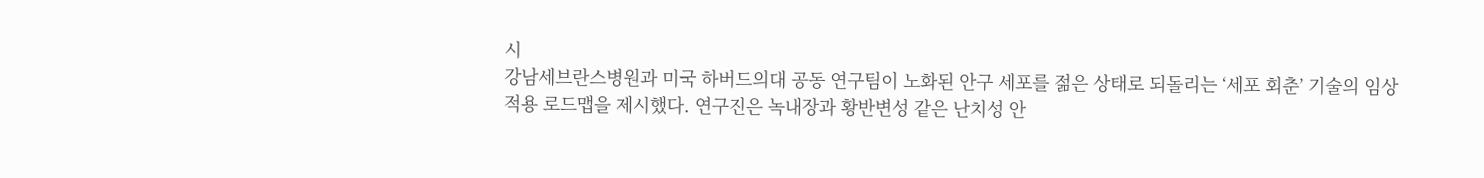시
강남세브란스병원과 미국 하버드의대 공동 연구팀이 노화된 안구 세포를 젊은 상태로 되돌리는 ‘세포 회춘’ 기술의 임상 적용 로드맵을 제시했다. 연구진은 녹내장과 황반변성 같은 난치성 안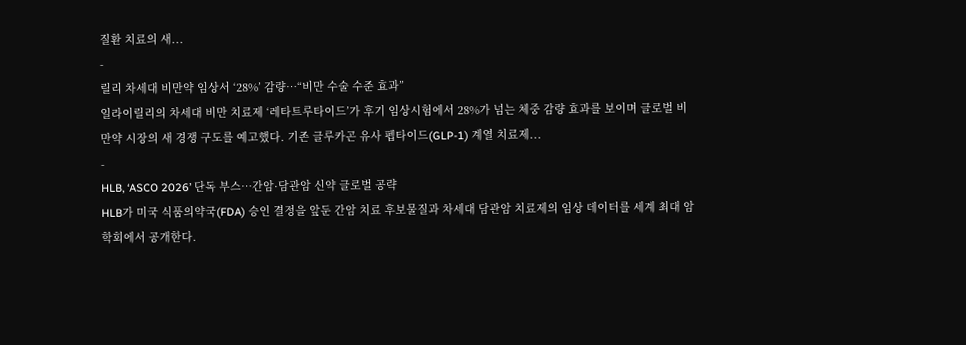질환 치료의 새...
-
릴리 차세대 비만약 임상서 ‘28%’ 감량…“비만 수술 수준 효과”
일라이릴리의 차세대 비만 치료제 ‘레타트루타이드’가 후기 임상시험에서 28%가 넘는 체중 감량 효과를 보이며 글로벌 비만약 시장의 새 경쟁 구도를 예고했다. 기존 글루카곤 유사 펩타이드(GLP-1) 계열 치료제...
-
HLB, ‘ASCO 2026’ 단독 부스…간암·담관암 신약 글로벌 공략
HLB가 미국 식품의약국(FDA) 승인 결정을 앞둔 간암 치료 후보물질과 차세대 담관암 치료제의 임상 데이터를 세계 최대 암학회에서 공개한다.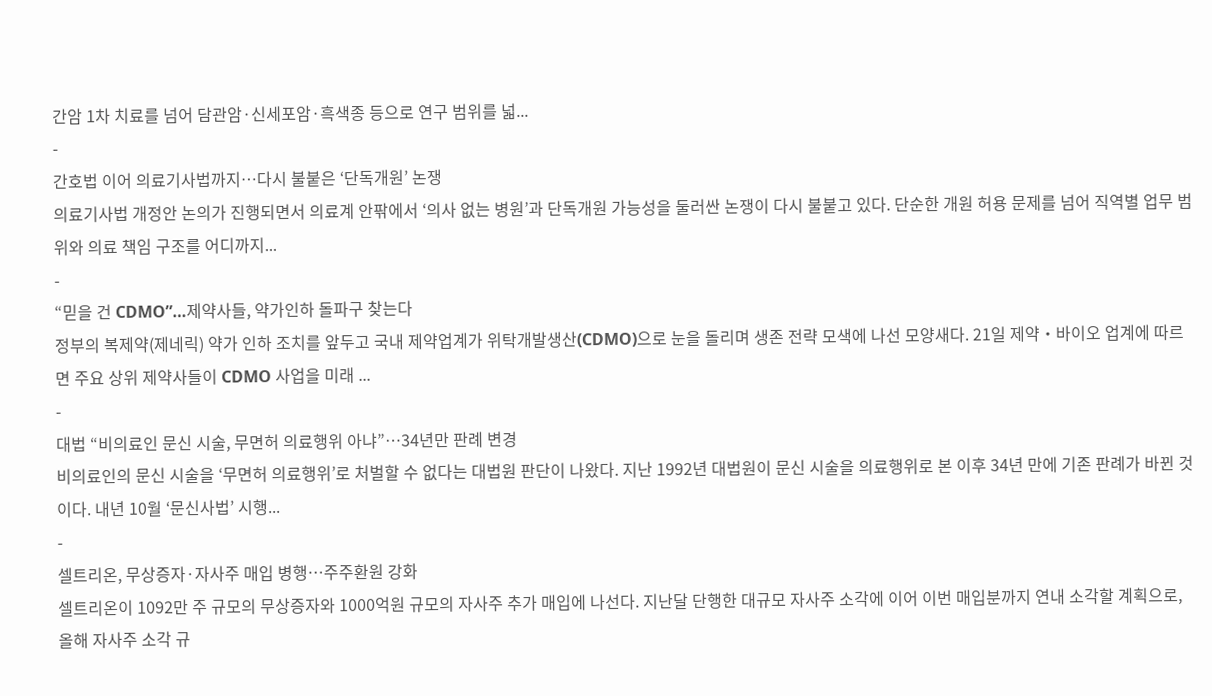간암 1차 치료를 넘어 담관암·신세포암·흑색종 등으로 연구 범위를 넓...
-
간호법 이어 의료기사법까지…다시 불붙은 ‘단독개원’ 논쟁
의료기사법 개정안 논의가 진행되면서 의료계 안팎에서 ‘의사 없는 병원’과 단독개원 가능성을 둘러싼 논쟁이 다시 불붙고 있다. 단순한 개원 허용 문제를 넘어 직역별 업무 범위와 의료 책임 구조를 어디까지...
-
“믿을 건 CDMO”…제약사들, 약가인하 돌파구 찾는다
정부의 복제약(제네릭) 약가 인하 조치를 앞두고 국내 제약업계가 위탁개발생산(CDMO)으로 눈을 돌리며 생존 전략 모색에 나선 모양새다. 21일 제약‧바이오 업계에 따르면 주요 상위 제약사들이 CDMO 사업을 미래 ...
-
대법 “비의료인 문신 시술, 무면허 의료행위 아냐”…34년만 판례 변경
비의료인의 문신 시술을 ‘무면허 의료행위’로 처벌할 수 없다는 대법원 판단이 나왔다. 지난 1992년 대법원이 문신 시술을 의료행위로 본 이후 34년 만에 기존 판례가 바뀐 것이다. 내년 10월 ‘문신사법’ 시행...
-
셀트리온, 무상증자·자사주 매입 병행…주주환원 강화
셀트리온이 1092만 주 규모의 무상증자와 1000억원 규모의 자사주 추가 매입에 나선다. 지난달 단행한 대규모 자사주 소각에 이어 이번 매입분까지 연내 소각할 계획으로, 올해 자사주 소각 규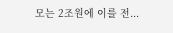모는 2조원에 이를 전...